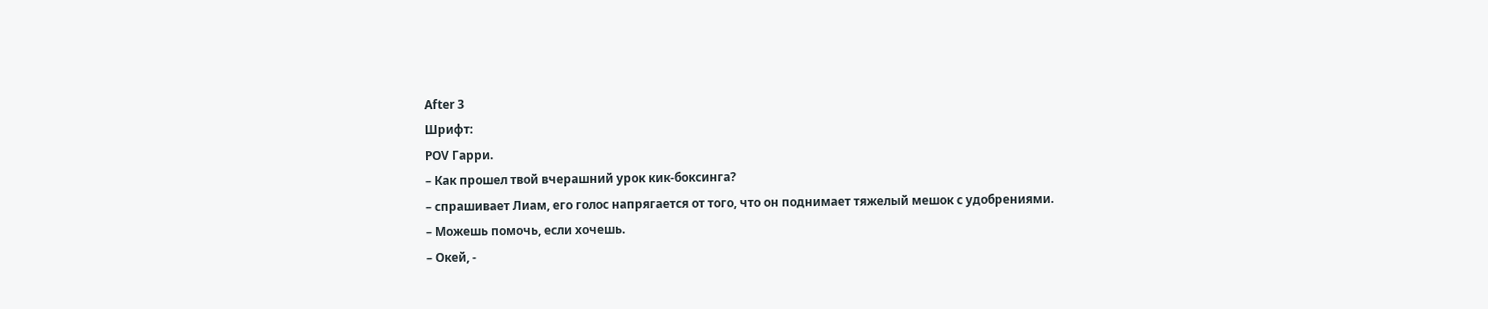After 3
Шрифт:
POV Гарри.
– Как прошел твой вчерашний урок кик-боксинга?
– спрашивает Лиам, его голос напрягается от того, что он поднимает тяжелый мешок с удобрениями.
– Можешь помочь, если хочешь.
– Окей, -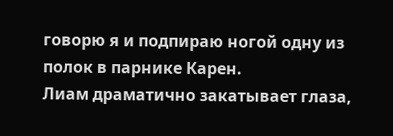говорю я и подпираю ногой одну из полок в парнике Карен.
Лиам драматично закатывает глаза,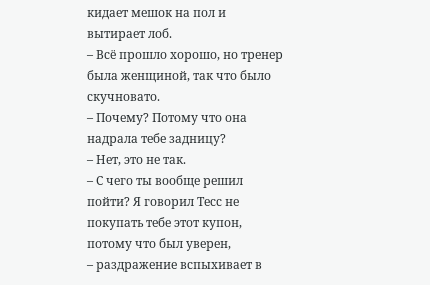кидает мешок на пол и вытирает лоб.
– Всё прошло хорошо, но тренер была женщиной, так что было скучновато.
– Почему? Потому что она надрала тебе задницу?
– Нет, это не так.
– С чего ты вообще решил пойти? Я говорил Тесс не покупать тебе этот купон, потому что был уверен,
– раздражение вспыхивает в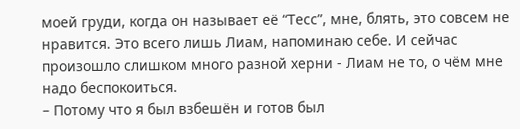моей груди, когда он называет её “Тесс”, мне, блять, это совсем не нравится. Это всего лишь Лиам, напоминаю себе. И сейчас произошло слишком много разной херни - Лиам не то, о чём мне надо беспокоиться.
– Потому что я был взбешён и готов был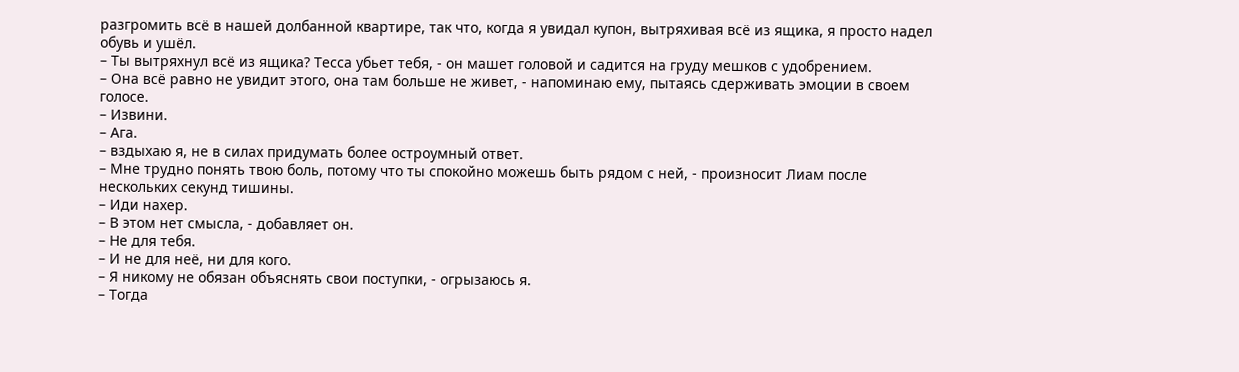разгромить всё в нашей долбанной квартире, так что, когда я увидал купон, вытряхивая всё из ящика, я просто надел обувь и ушёл.
– Ты вытряхнул всё из ящика? Тесса убьет тебя, - он машет головой и садится на груду мешков с удобрением.
– Она всё равно не увидит этого, она там больше не живет, - напоминаю ему, пытаясь сдерживать эмоции в своем голосе.
– Извини.
– Ага.
– вздыхаю я, не в силах придумать более остроумный ответ.
– Мне трудно понять твою боль, потому что ты спокойно можешь быть рядом с ней, - произносит Лиам после нескольких секунд тишины.
– Иди нахер.
– В этом нет смысла, - добавляет он.
– Не для тебя.
– И не для неё, ни для кого.
– Я никому не обязан объяснять свои поступки, - огрызаюсь я.
– Тогда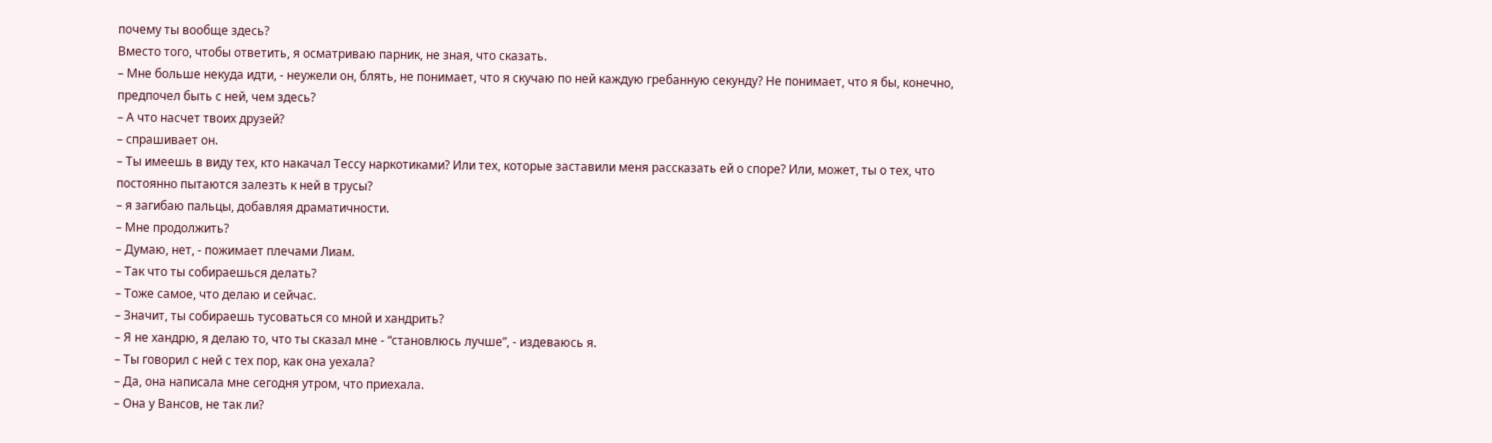почему ты вообще здесь?
Вместо того, чтобы ответить, я осматриваю парник, не зная, что сказать.
– Мне больше некуда идти, - неужели он, блять, не понимает, что я скучаю по ней каждую гребанную секунду? Не понимает, что я бы, конечно, предпочел быть с ней, чем здесь?
– А что насчет твоих друзей?
– спрашивает он.
– Ты имеешь в виду тех, кто накачал Тессу наркотиками? Или тех, которые заставили меня рассказать ей о споре? Или, может, ты о тех, что постоянно пытаются залезть к ней в трусы?
– я загибаю пальцы, добавляя драматичности.
– Мне продолжить?
– Думаю, нет, - пожимает плечами Лиам.
– Так что ты собираешься делать?
– Тоже самое, что делаю и сейчас.
– Значит, ты собираешь тусоваться со мной и хандрить?
– Я не хандрю, я делаю то, что ты сказал мне - “становлюсь лучше”, - издеваюсь я.
– Ты говорил с ней с тех пор, как она уехала?
– Да, она написала мне сегодня утром, что приехала.
– Она у Вансов, не так ли?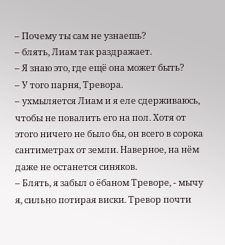– Почему ты сам не узнаешь?
– блять, Лиам так раздражает.
– Я знаю это, где ещё она может быть?
– У того парня, Тревора.
– ухмыляется Лиам и я еле сдерживаюсь, чтобы не повалить его на пол. Хотя от этого ничего не было бы, он всего в сорока сантиметрах от земли. Наверное, на нём даже не останется синяков.
– Блять, я забыл о ёбаном Треворе, - мычу я, сильно потирая виски. Тревор почти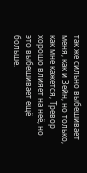так же сильно выбешивает меня, как и Зейн, но только, как мне кажется, Тревор хорошо влияет на неё, но это выбешивает ещё больше.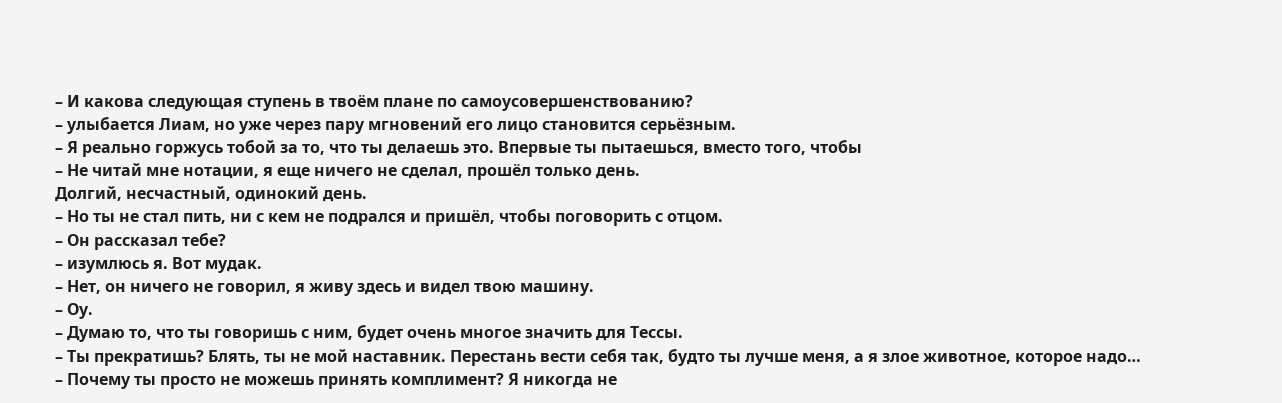– И какова следующая ступень в твоём плане по самоусовершенствованию?
– улыбается Лиам, но уже через пару мгновений его лицо становится серьёзным.
– Я реально горжусь тобой за то, что ты делаешь это. Впервые ты пытаешься, вместо того, чтобы
– Не читай мне нотации, я еще ничего не сделал, прошёл только день.
Долгий, несчастный, одинокий день.
– Но ты не стал пить, ни с кем не подрался и пришёл, чтобы поговорить с отцом.
– Он рассказал тебе?
– изумлюсь я. Вот мудак.
– Нет, он ничего не говорил, я живу здесь и видел твою машину.
– Оу.
– Думаю то, что ты говоришь с ним, будет очень многое значить для Тессы.
– Ты прекратишь? Блять, ты не мой наставник. Перестань вести себя так, будто ты лучше меня, а я злое животное, которое надо…
– Почему ты просто не можешь принять комплимент? Я никогда не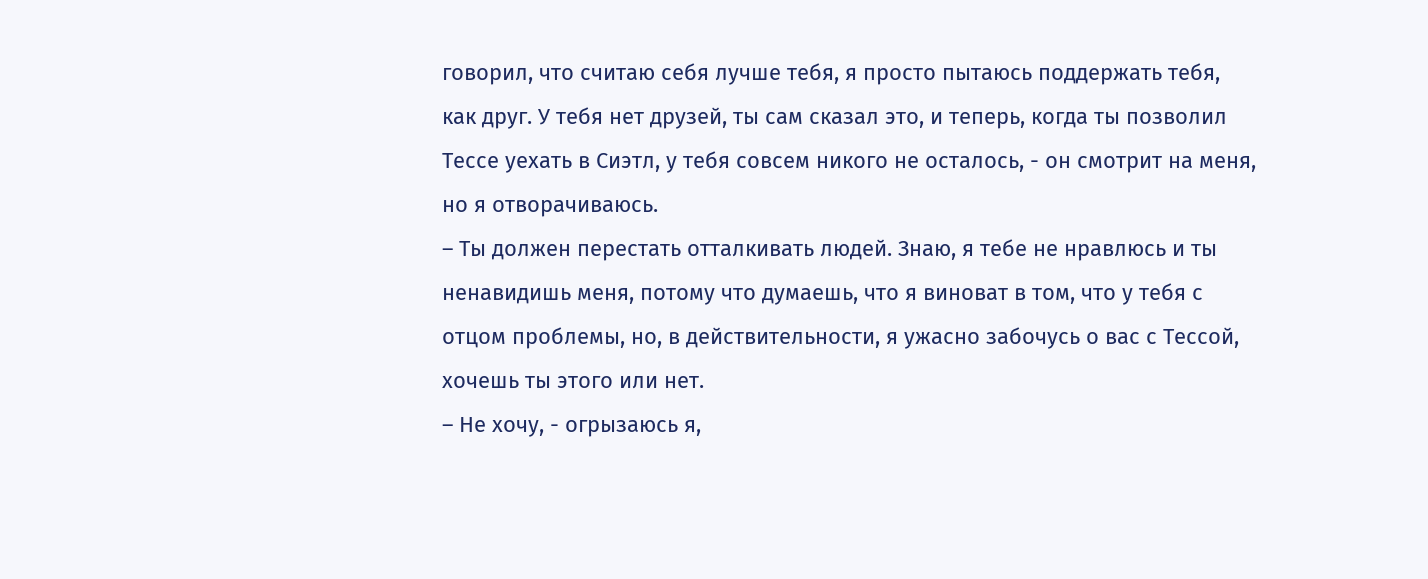говорил, что считаю себя лучше тебя, я просто пытаюсь поддержать тебя, как друг. У тебя нет друзей, ты сам сказал это, и теперь, когда ты позволил Тессе уехать в Сиэтл, у тебя совсем никого не осталось, - он смотрит на меня, но я отворачиваюсь.
– Ты должен перестать отталкивать людей. Знаю, я тебе не нравлюсь и ты ненавидишь меня, потому что думаешь, что я виноват в том, что у тебя с отцом проблемы, но, в действительности, я ужасно забочусь о вас с Тессой, хочешь ты этого или нет.
– Не хочу, - огрызаюсь я,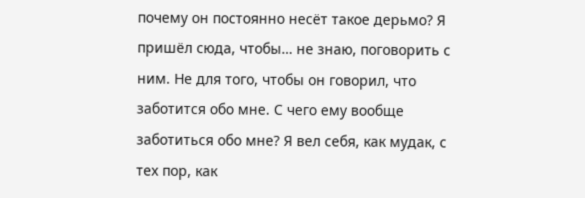почему он постоянно несёт такое дерьмо? Я пришёл сюда, чтобы… не знаю, поговорить с ним. Не для того, чтобы он говорил, что заботится обо мне. С чего ему вообще заботиться обо мне? Я вел себя, как мудак, с тех пор, как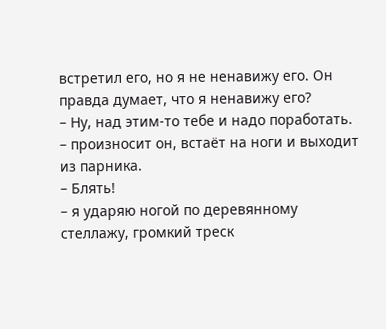встретил его, но я не ненавижу его. Он правда думает, что я ненавижу его?
– Ну, над этим-то тебе и надо поработать.
– произносит он, встаёт на ноги и выходит из парника.
– Блять!
– я ударяю ногой по деревянному стеллажу, громкий треск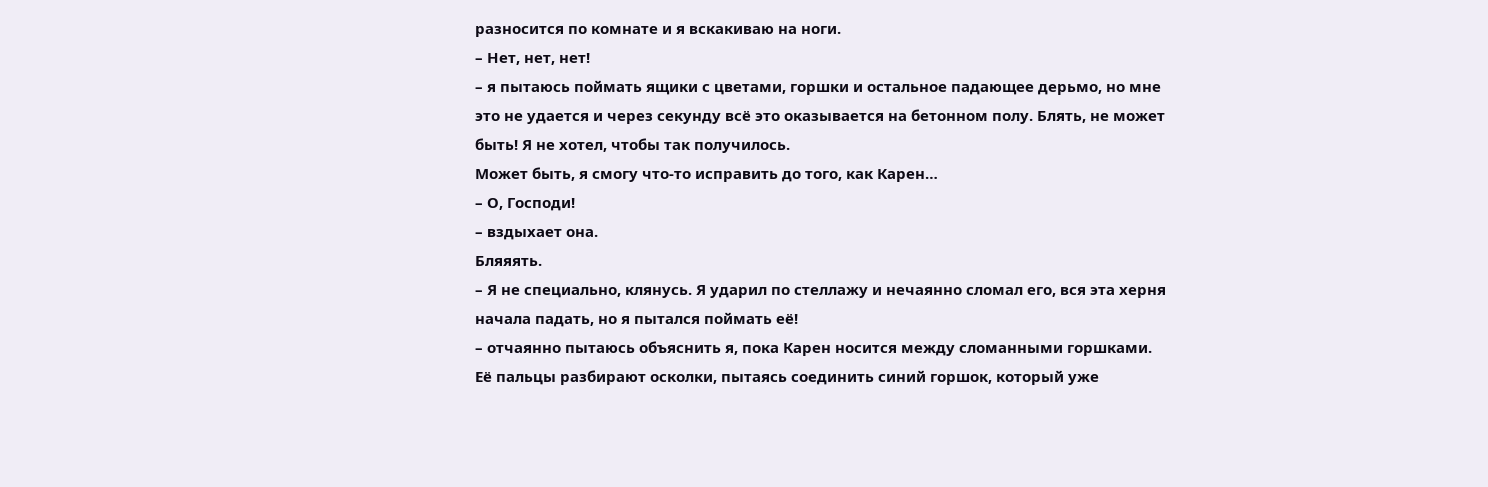разносится по комнате и я вскакиваю на ноги.
– Нет, нет, нет!
– я пытаюсь поймать ящики с цветами, горшки и остальное падающее дерьмо, но мне это не удается и через секунду всё это оказывается на бетонном полу. Блять, не может быть! Я не хотел, чтобы так получилось.
Может быть, я смогу что-то исправить до того, как Карен…
– О, Господи!
– вздыхает она.
Бляяять.
– Я не специально, клянусь. Я ударил по стеллажу и нечаянно сломал его, вся эта херня начала падать, но я пытался поймать её!
– отчаянно пытаюсь объяснить я, пока Карен носится между сломанными горшками. Её пальцы разбирают осколки, пытаясь соединить синий горшок, который уже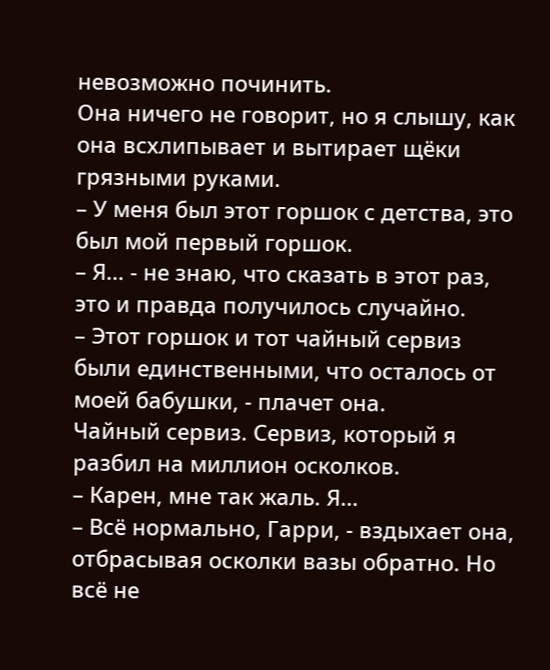невозможно починить.
Она ничего не говорит, но я слышу, как она всхлипывает и вытирает щёки грязными руками.
– У меня был этот горшок с детства, это был мой первый горшок.
– Я… - не знаю, что сказать в этот раз, это и правда получилось случайно.
– Этот горшок и тот чайный сервиз были единственными, что осталось от моей бабушки, - плачет она.
Чайный сервиз. Сервиз, который я разбил на миллион осколков.
– Карен, мне так жаль. Я…
– Всё нормально, Гарри, - вздыхает она, отбрасывая осколки вазы обратно. Но всё не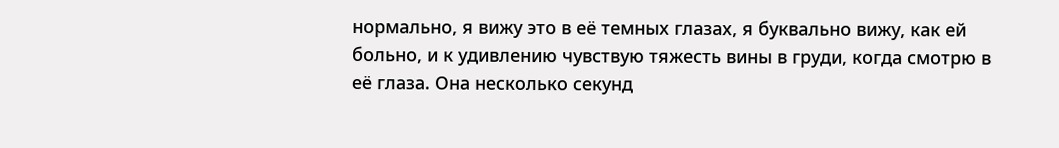нормально, я вижу это в её темных глазах, я буквально вижу, как ей больно, и к удивлению чувствую тяжесть вины в груди, когда смотрю в её глаза. Она несколько секунд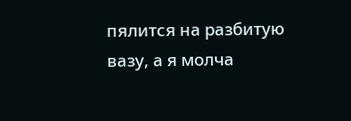пялится на разбитую вазу, а я молча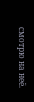смотрю на неё.